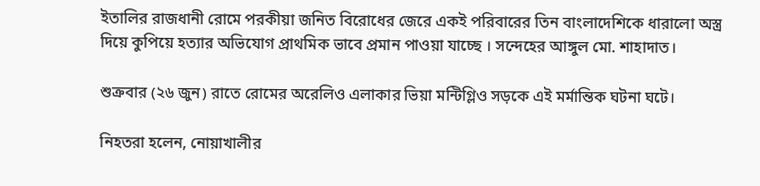ইতালির রাজধানী রোমে পরকীয়া জনিত বিরোধের জেরে একই পরিবারের তিন বাংলাদেশিকে ধারালো অস্ত্র দিয়ে কুপিয়ে হত্যার অভিযোগ প্রাথমিক ভাবে প্রমান পাওয়া যাচ্ছে । সন্দেহের আঙ্গুল মো. শাহাদাত।

শুক্রবার (২৬ জুন) রাতে রোমের অরেলিও এলাকার ভিয়া মন্টিগ্লিও সড়কে এই মর্মান্তিক ঘটনা ঘটে।

নিহতরা হলেন, নোয়াখালীর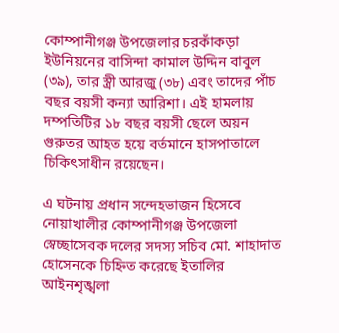কোম্পানীগঞ্জ উপজেলার চরকাঁকড়া ইউনিয়নের বাসিন্দা কামাল উদ্দিন বাবুল (৩৯), তার স্ত্রী আরজু (৩৮) এবং তাদের পাঁচ বছর বয়সী কন্যা আরিশা। এই হামলায় দম্পতিটির ১৮ বছর বয়সী ছেলে অয়ন গুরুতর আহত হয়ে বর্তমানে হাসপাতালে চিকিৎসাধীন রয়েছেন।

এ ঘটনায় প্রধান সন্দেহভাজন হিসেবে নোয়াখালীর কোম্পানীগঞ্জ উপজেলা স্বেচ্ছাসেবক দলের সদস্য সচিব মো. শাহাদাত হোসেনকে চিহ্নিত করেছে ইতালির আইনশৃঙ্খলা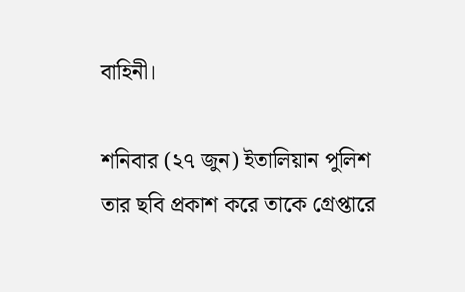বাহিনী।

শনিবার (২৭ জুন) ইতালিয়ান পুলিশ তার ছবি প্রকাশ করে তাকে গ্রেপ্তারে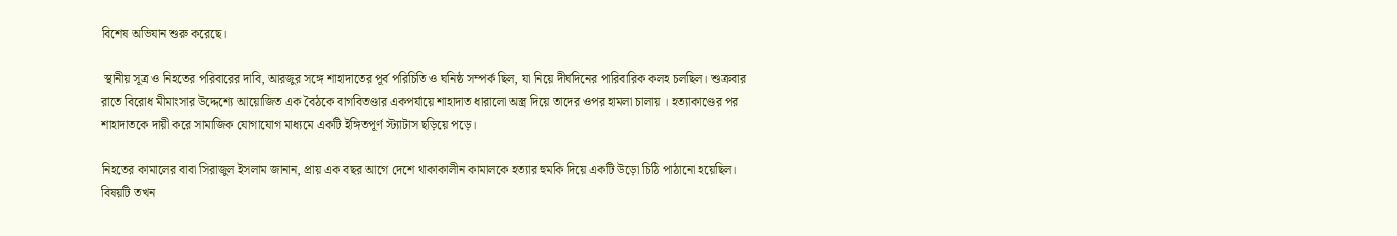বিশেষ অভিযান শুরু করেছে।

 স্থানীয় সূত্র ও নিহতের পরিবারের দাবি, আরজুর সঙ্গে শাহাদাতের পূর্ব পরিচিতি ও ঘনিষ্ঠ সম্পর্ক ছিল, যা নিয়ে দীর্ঘদিনের পারিবারিক কলহ চলছিল। শুক্রবার রাতে বিরোধ মীমাংসার উদ্দেশ্যে আয়োজিত এক বৈঠকে বাগবিতণ্ডার একপর্যায়ে শাহাদাত ধারালো অস্ত্র দিয়ে তাদের ওপর হামলা চালায় । হত্যাকাণ্ডের পর শাহাদাতকে দায়ী করে সামাজিক যোগাযোগ মাধ্যমে একটি ইঙ্গিতপূর্ণ স্ট্যাটাস ছড়িয়ে পড়ে।

নিহতের কামালের বাবা সিরাজুল ইসলাম জানান, প্রায় এক বছর আগে দেশে থাকাকালীন কামালকে হত্যার হুমকি দিয়ে একটি উড়ো চিঠি পাঠানো হয়েছিল। বিষয়টি তখন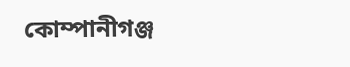কোম্পানীগঞ্জ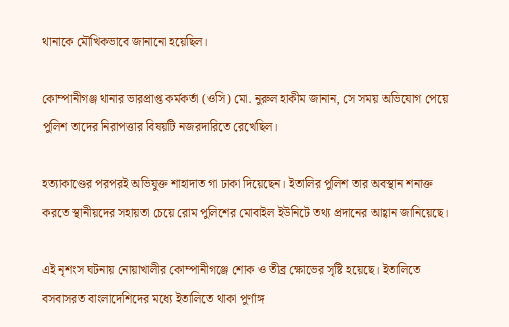থানাকে মৌখিকভাবে জানানো হয়েছিল।

কোম্পানীগঞ্জ থানার ভারপ্রাপ্ত কর্মকর্তা (ওসি) মো. নুরুল হাকীম জানান, সে সময় অভিযোগ পেয়ে পুলিশ তাদের নিরাপত্তার বিষয়টি নজরদারিতে রেখেছিল।

হত্যাকাণ্ডের পরপরই অভিযুক্ত শাহাদাত গা ঢাকা দিয়েছেন। ইতালির পুলিশ তার অবস্থান শনাক্ত করতে স্থানীয়দের সহায়তা চেয়ে রোম পুলিশের মোবাইল ইউনিটে তথ্য প্রদানের আহ্বান জানিয়েছে।

এই নৃশংস ঘটনায় নোয়াখালীর কোম্পানীগঞ্জে শোক ও তীব্র ক্ষোভের সৃষ্টি হয়েছে। ইতালিতে বসবাসরত বাংলাদেশিদের মধ্যে ইতালিতে থাকা পুর্ণাঙ্গ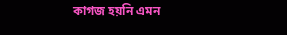কাগজ হয়নি এমন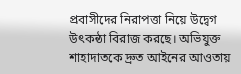প্রবাসীদের নিরাপত্তা নিয়ে উদ্বেগ উৎকন্ঠা বিরাজ করছে। অভিযুক্ত শাহাদাতকে দ্রুত আইনের আওতায়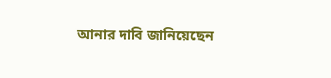আনার দাবি জানিয়েছেন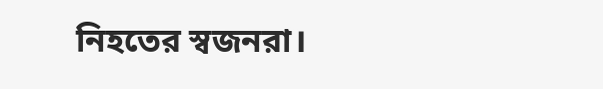নিহতের স্বজনরা।